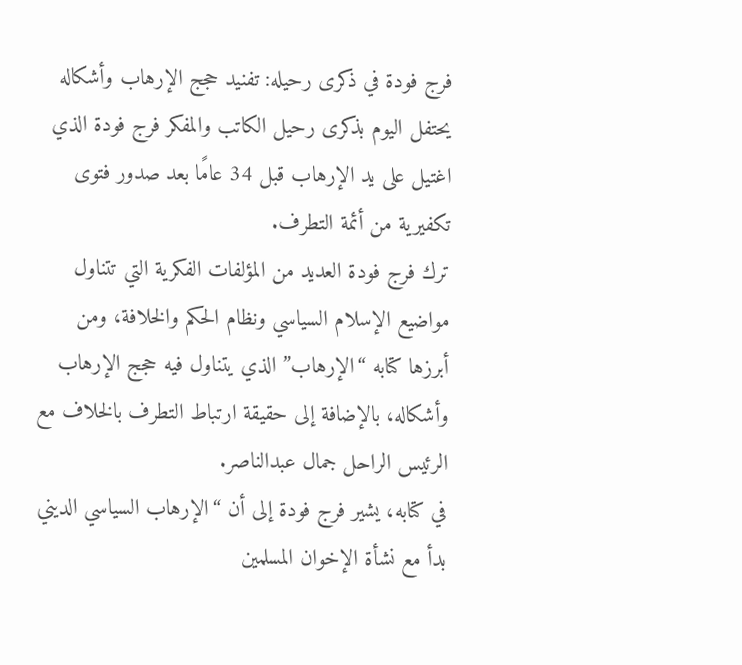فرج فودة في ذكرى رحيله: تفنيد حجج الإرهاب وأشكاله
يحتفل اليوم بذكرى رحيل الكاتب والمفكر فرج فودة الذي اغتيل على يد الإرهاب قبل 34 عامًا بعد صدور فتوى تكفيرية من أئمة التطرف.
ترك فرج فودة العديد من المؤلفات الفكرية التي تتناول مواضيع الإسلام السياسي ونظام الحكم والخلافة، ومن أبرزها كتابه “الإرهاب” الذي يتناول فيه حجج الإرهاب وأشكاله، بالإضافة إلى حقيقة ارتباط التطرف بالخلاف مع الرئيس الراحل جمال عبدالناصر.
في كتابه، يشير فرج فودة إلى أن “الإرهاب السياسي الديني بدأ مع نشأة الإخوان المسلمين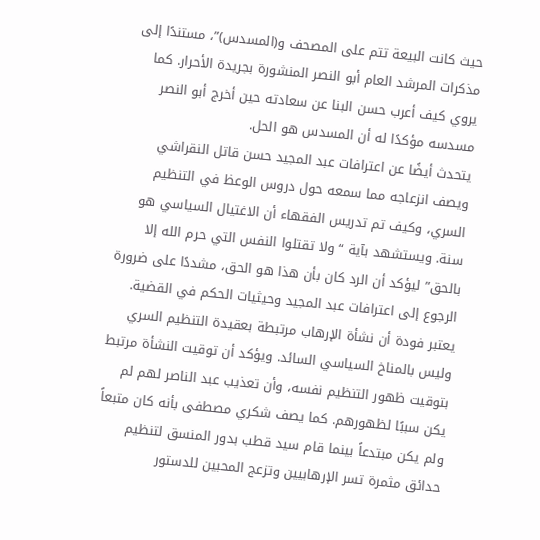حيث كانت البيعة تتم على المصحف و(المسدس)”، مستندًا إلى مذكرات المرشد العام أبو النصر المنشورة بجريدة الأحرار. كما يروي كيف أعرب حسن البنا عن سعادته حين أخرج أبو النصر مسدسه مؤكدًا له أن المسدس هو الحل.
يتحدث أيضًا عن اعترافات عبد المجيد حسن قاتل النقراشي ويصف انزعاجه مما سمعه حول دروس الوعظ في التنظيم السري، وكيف تم تدريس الفقهاء أن الاغتيال السياسي هو سنة. ويستشهد بآية “ولا تقتلوا النفس التي حرم الله إلا بالحق” ليؤكد أن الرد كان بأن هذا هو الحق، مشددًا على ضرورة الرجوع إلى اعترافات عبد المجيد وحيثيات الحكم في القضية.
يعتبر فودة أن نشأة الإرهاب مرتبطة بعقيدة التنظيم السري وليس بالمناخ السياسي السائد. ويؤكد أن توقيت النشأة مرتبط بتوقيت ظهور التنظيم نفسه، وأن تعذيب عبد الناصر لهم لم يكن سببًا لظهورهم. كما يصف شكري مصطفى بأنه كان متبعاً ولم يكن مبتدعاً بينما قام سيد قطب بدور المنسق لتنظيم حدائق مثمرة تسر الإرهابيين وتزعج المحبين للدستور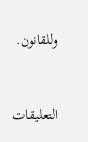وللقانون.


التعليقات